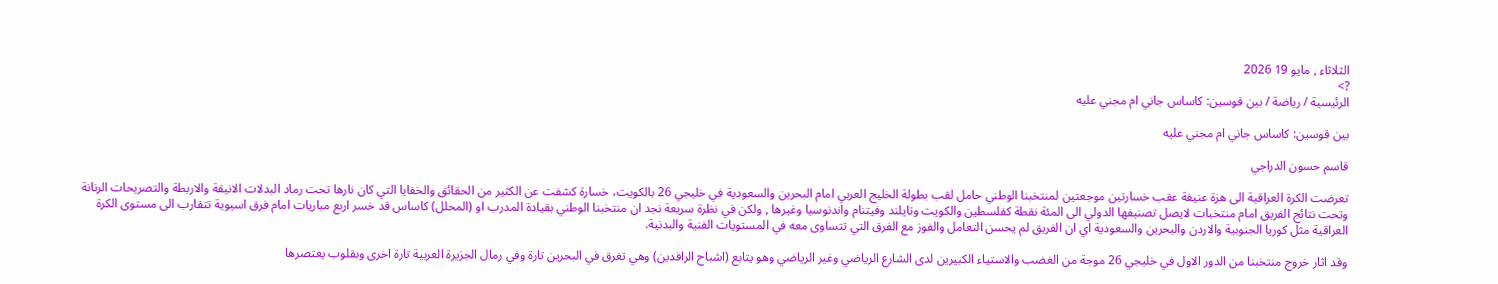الثلاثاء , مايو 19 2026
?>
الرئيسية / رياضة / بين قوسين: كاساس جاني ام مجني عليه

بين قوسين: كاساس جاني ام مجني عليه

قاسم حسون الدراجي

تعرضت الكرة العراقية الى هزة عنيفة عقب خسارتين موجعتين لمنتخبنا الوطني حامل لقب بطولة الخليج العربي امام البحرين والسعودية في خليجي 26 بالكويت، خسارة كشفت عن الكثير من الحقائق والخفايا التي كان نارها تحت رماد البدلات الانيقة والاربطة والتصريحات الرنانة وتحت نتائج الفريق امام منتخبات لايصل تصنيفها الدولي الى المئة نقطة كفلسطين والكويت وتايلند وفيتنام واندنوسيا وغيرها , ولكن في نظرة سريعة نجد ان منتخبنا الوطني بقيادة المدرب او (المحلل) كاساس قد خسر اربع مباريات امام فرق اسيوية تتقارب الى مستوى الكرة العراقية مثل كوريا الجنوبية والاردن والبحرين والسعودية اي ان الفريق لم يحسن التعامل والفوز مع الفرق التي تتساوى معه في المستويات الفنية والبدنية.

وقد اثار خروج منتخبنا من الدور الاول في خليجي 26 موجة من الغضب والاستياء الكبيرين لدى الشارع الرياضي وغير الرياضي وهو يتابع (اشباح الرافدين) وهي تغرق في البحرين تارة وفي رمال الجزيرة العربية تارة اخرى وبقلوب يعتصرها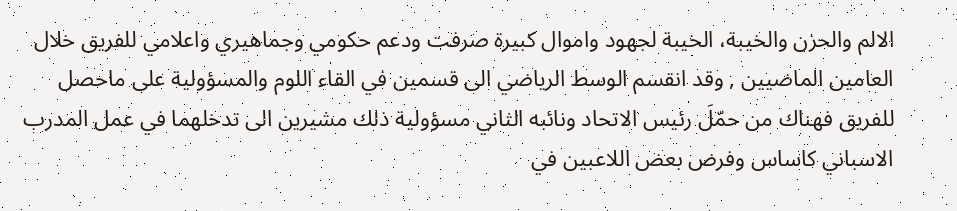الالم والحزن والخيبة، الخيبة لجهود واموال كبيرة صرفت ودعم حكومي وجماهيري واعلامي للفريق خلال العامين الماضيين , وقد انقسم الوسط الرياضي الى قسمين في القاء اللوم والمسؤولية على ماحصل للفريق فهناك من حمّلَ رئيس الاتحاد ونائبه الثاني مسؤولية ذلك مشيرين الى تدخلهما في عمل المدرب الاسباني كاساس وفرض بعض اللاعبين في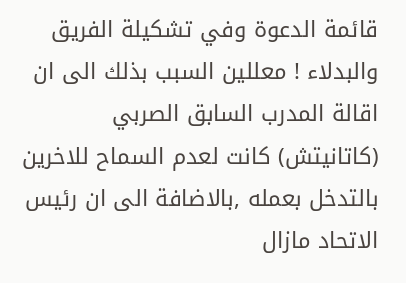قائمة الدعوة وفي تشكيلة الفريق والبدلاء ! معللين السبب بذلك الى ان اقالة المدرب السابق الصربي (كاتانيتش) كانت لعدم السماح للاخرين بالتدخل بعمله ,بالاضافة الى ان رئيس الاتحاد مازال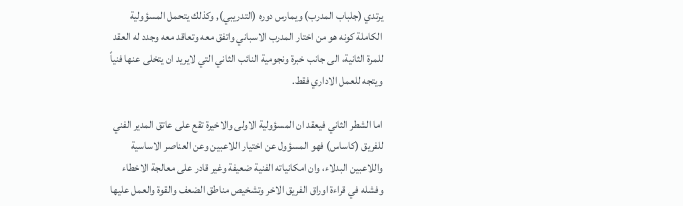يرتدي (جلباب المدرب) ويمارس دوره (التدريبي), وكذلك يتحمل المسؤولية الكاملة كونه هو من اختار المدرب الاسباني واتفق معه وتعاقد معه وجدد له العقد للمرة الثانية، الى جانب خبرة ونجومية النائب الثاني التي لايريد ان يتخلى عنها فنياً ويتجه للعمل الاداري فقط.

اما الشطر الثاني فيعقد ان المسؤولية الاولى والاخيرة تقع على عاتق المدير الفني للفريق (كاساس) فهو المسؤول عن اختيار اللاعبين وعن العناصر الاساسية واللاعبين البدلاء، وان امكانياته الفنية ضعيفة وغير قادر على معالجة الاخطاء وفشله في قراءة اوراق الفريق الاخر وتشخيص مناطق الضعف والقوة والعمل عليها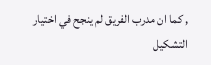, كما ان مدرب الفريق لم ينجح في اختيار التشكيل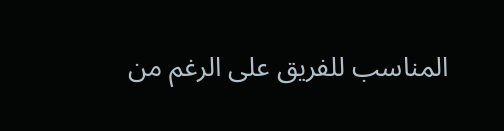المناسب للفريق على الرغم من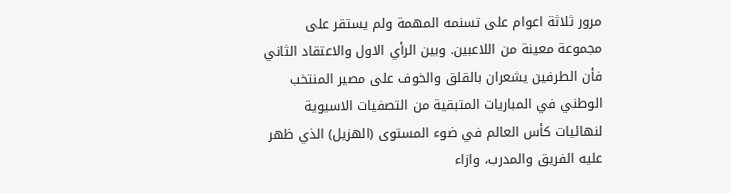مرور ثلاثة اعوام على تسنمه المهمة ولم يستقر على مجموعة معينة من اللاعبين. وبين الرأي الاول والاعتقاد الثاني فأن الطرفين يشعران بالقلق والخوف على مصير المنتخب الوطني في المباريات المتبقية من التصفيات الاسيوية لنهائيات كأس العالم في ضوء المستوى (الهزيل) الذي ظهر عليه الفريق والمدرب، وازاء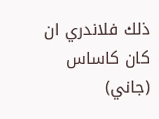ذلك فلاندري ان كان كاساس (جاني)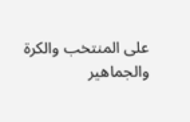على المنتخب والكرة والجماهير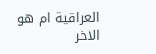العراقية ام هو الاخر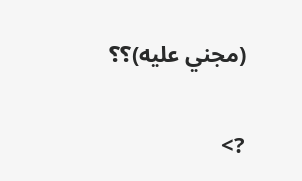(مجني عليه)؟؟

?>